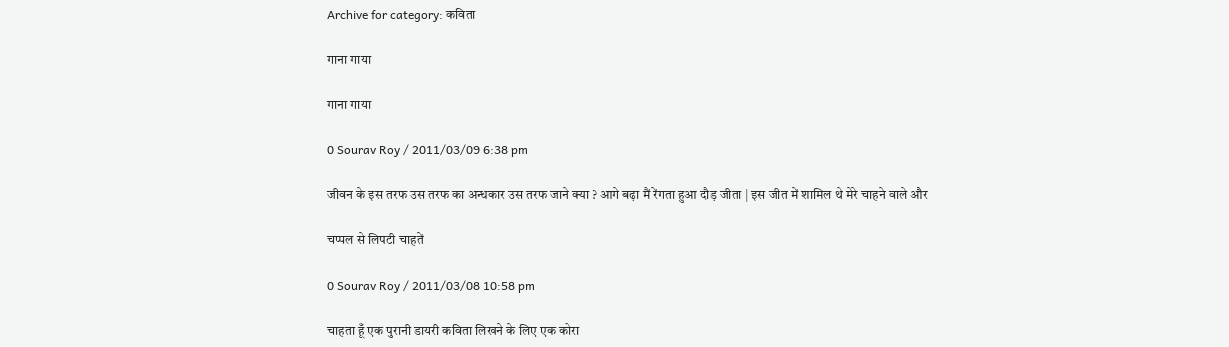Archive for category: कविता

गाना गाया

गाना गाया

0 Sourav Roy / 2011/03/09 6:38 pm

जीवन के इस तरफ उस तरफ का अन्धकार उस तरफ जाने क्या ? आगे बढ़ा मैं रेंगता हुआ दौड़ जीता | इस जीत में शामिल थे मेरे चाहने वाले और

चप्पल से लिपटी चाहतें

0 Sourav Roy / 2011/03/08 10:58 pm

चाहता हूँ एक पुरानी डायरी कविता लिखने के लिए एक कोरा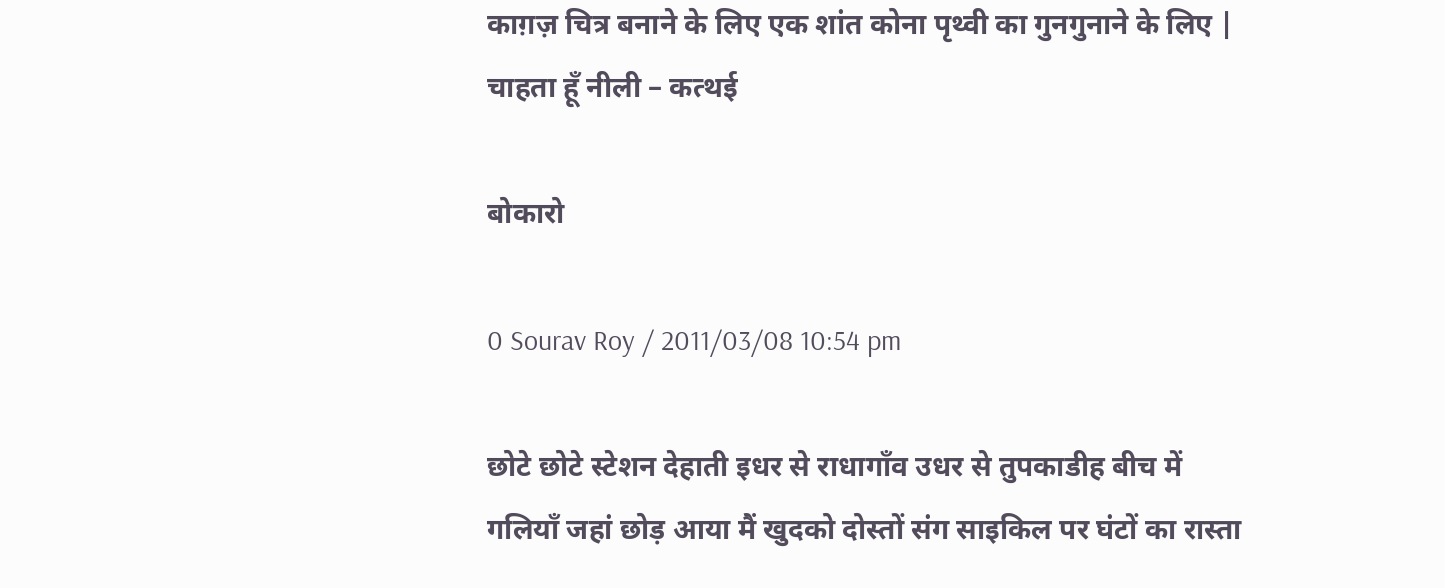काग़ज़ चित्र बनाने के लिए एक शांत कोना पृथ्वी का गुनगुनाने के लिए | चाहता हूँ नीली – कत्थई

बोकारो

0 Sourav Roy / 2011/03/08 10:54 pm

छोटे छोटे स्टेशन देहाती इधर से राधागाँव उधर से तुपकाडीह बीच में गलियाँ जहां छोड़ आया मैं खुदको दोस्तों संग साइकिल पर घंटों का रास्ता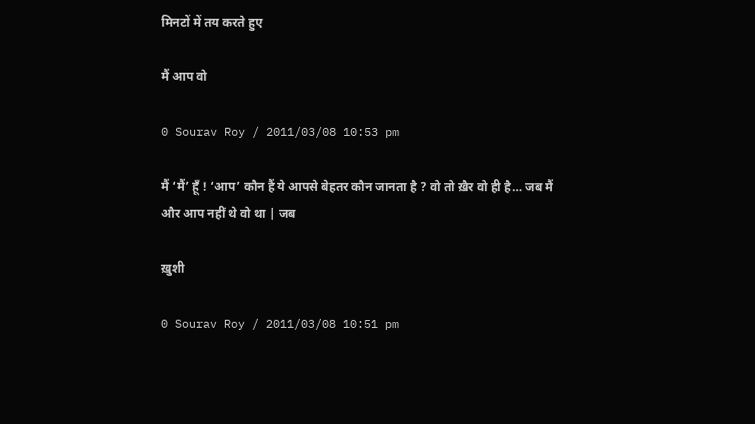मिनटों में तय करते हुए

मैं आप वो

0 Sourav Roy / 2011/03/08 10:53 pm

मैं ‘मैं’ हूँ ! ‘आप’ कौन हैं ये आपसे बेहतर कौन जानता है ? वो तो ख़ैर वो ही है… जब मैं और आप नहीं थे वो था | जब

ख़ुशी

0 Sourav Roy / 2011/03/08 10:51 pm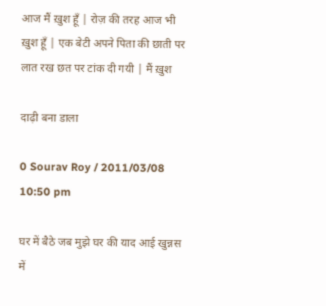आज मैं ख़ुश हूँ | रोज़ की तरह आज भी ख़ुश हूँ | एक बेटी अपने पिता की छाती पर लात रख छत पर टांक दी गयी | मैं ख़ुश

दाढ़ी बना डाला

0 Sourav Roy / 2011/03/08 10:50 pm

घर में बैठे जब मुझे घर की याद आई खुन्नस में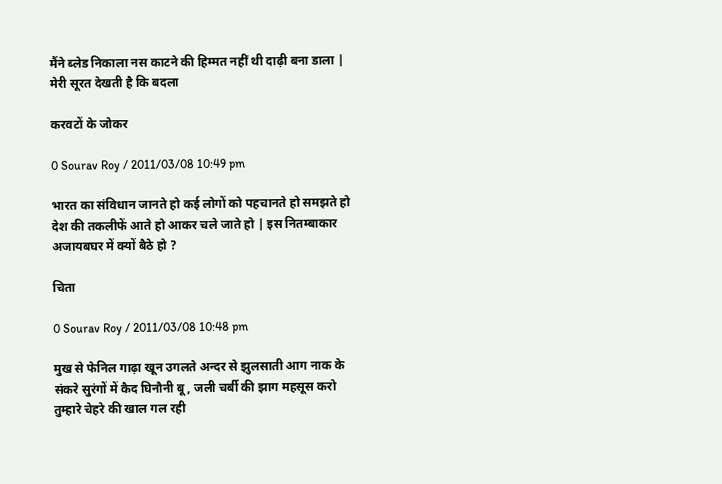मैंने ब्लेड निकाला नस काटने की हिम्मत नहीं थी दाढ़ी बना डाला | मेरी सूरत देखती है कि बदला

करवटों के जोकर

0 Sourav Roy / 2011/03/08 10:49 pm

भारत का संविधान जानते हो कई लोगों को पहचानते हो समझते हो देश की तकलीफें आते हो आकर चले जाते हो | इस नितम्बाकार अजायबघर में क्यों बैठे हो ?

चिता

0 Sourav Roy / 2011/03/08 10:48 pm

मुख से फेनिल गाढ़ा खून उगलते अन्दर से झुलसाती आग नाक के संकरे सुरंगों में कैद घिनौनी बू, जली चर्बी की झाग महसूस करो तुम्हारे चेहरे की खाल गल रही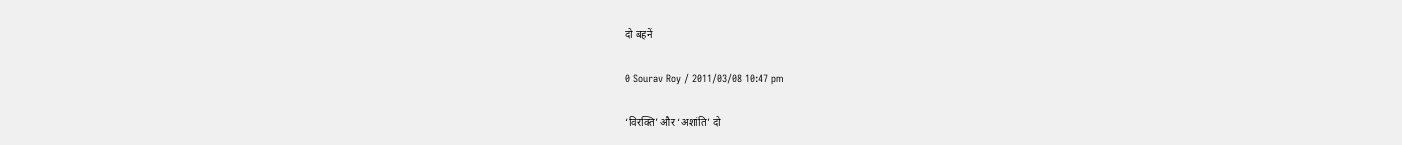दो बहनें

0 Sourav Roy / 2011/03/08 10:47 pm

‘विरक्ति’ और ‘अशांति’ दो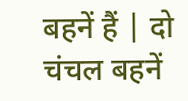बहनें हैं | दो चंचल बहनें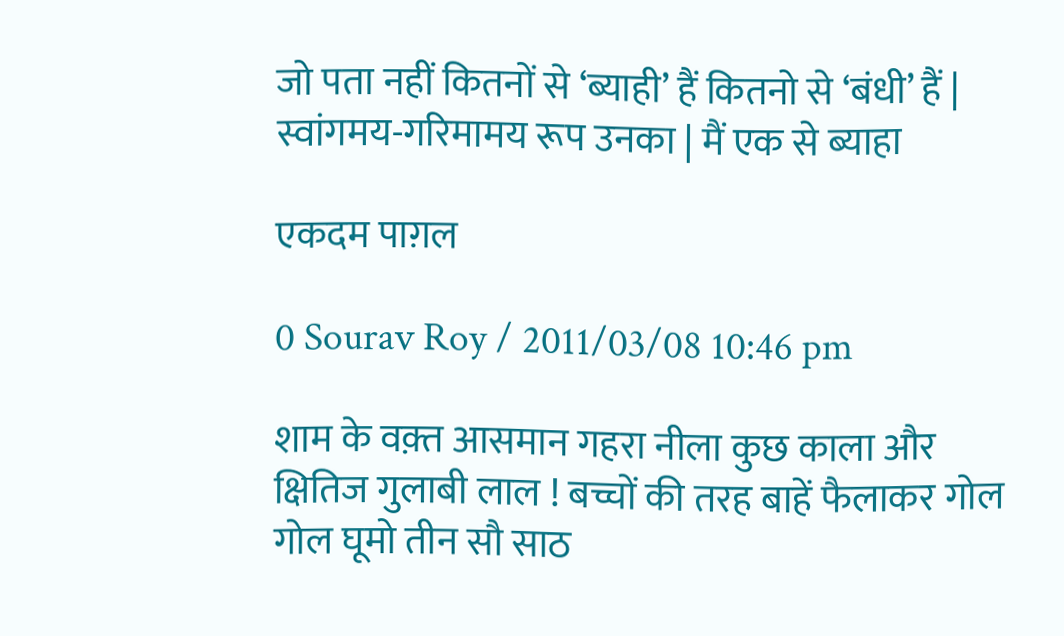जो पता नहीं कितनों से ‘ब्याही’ हैं कितनो से ‘बंधी’ हैं | स्वांगमय-गरिमामय रूप उनका | मैं एक से ब्याहा

एकदम पाग़ल

0 Sourav Roy / 2011/03/08 10:46 pm

शाम के वक़्त आसमान गहरा नीला कुछ काला और क्षितिज गुलाबी लाल ! बच्चों की तरह बाहें फैलाकर गोल गोल घूमो तीन सौ साठ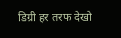डिग्री हर तरफ देखो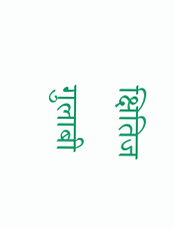क्षितिज गुलाबी